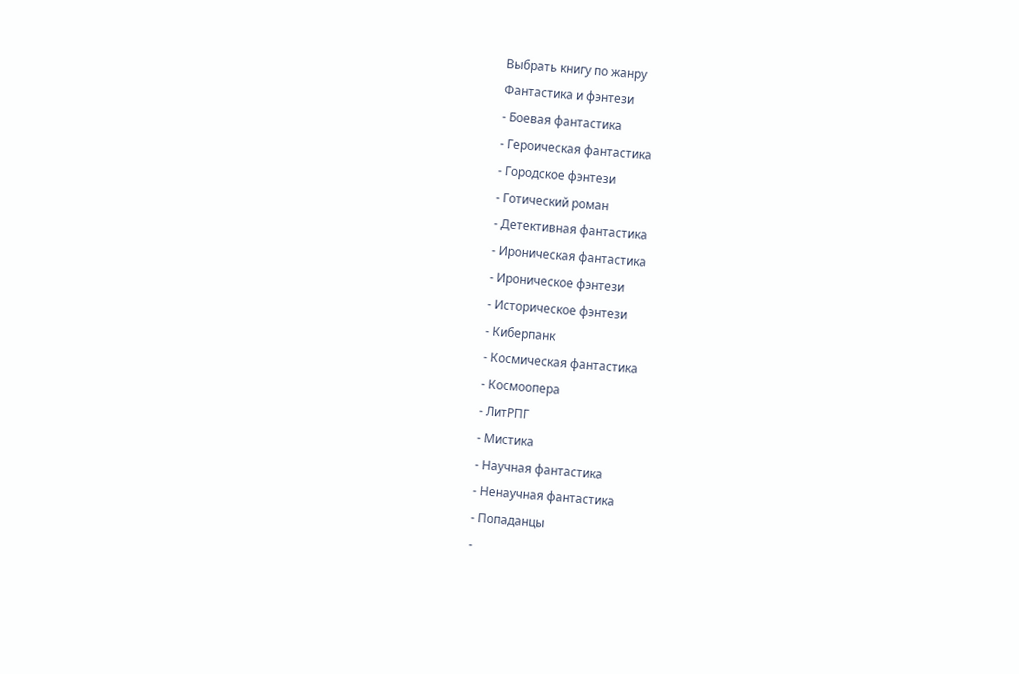Выбрать книгу по жанру
Фантастика и фэнтези
- Боевая фантастика
- Героическая фантастика
- Городское фэнтези
- Готический роман
- Детективная фантастика
- Ироническая фантастика
- Ироническое фэнтези
- Историческое фэнтези
- Киберпанк
- Космическая фантастика
- Космоопера
- ЛитРПГ
- Мистика
- Научная фантастика
- Ненаучная фантастика
- Попаданцы
-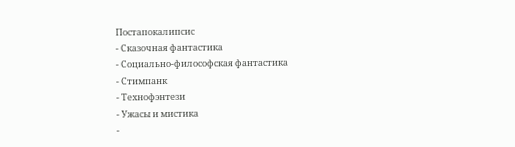Постапокалипсис
- Сказочная фантастика
- Социально-философская фантастика
- Стимпанк
- Технофэнтези
- Ужасы и мистика
-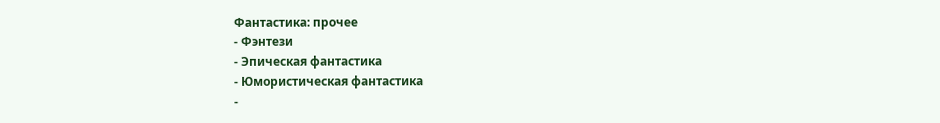Фантастика: прочее
- Фэнтези
- Эпическая фантастика
- Юмористическая фантастика
-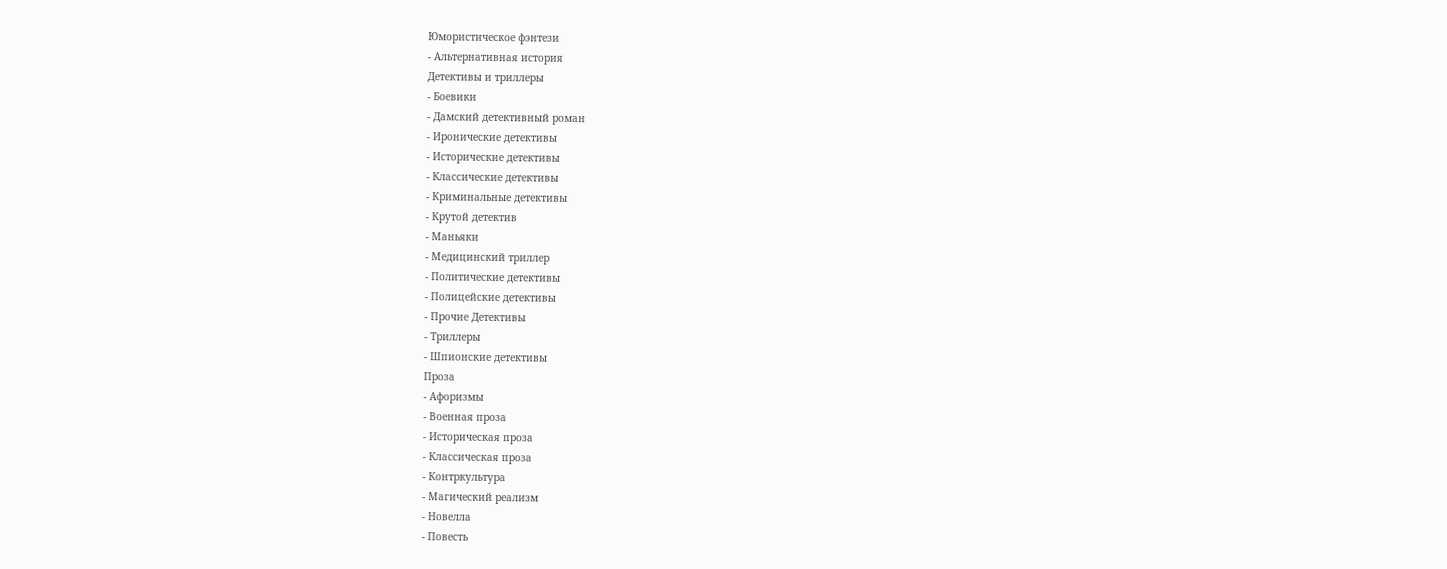Юмористическое фэнтези
- Альтернативная история
Детективы и триллеры
- Боевики
- Дамский детективный роман
- Иронические детективы
- Исторические детективы
- Классические детективы
- Криминальные детективы
- Крутой детектив
- Маньяки
- Медицинский триллер
- Политические детективы
- Полицейские детективы
- Прочие Детективы
- Триллеры
- Шпионские детективы
Проза
- Афоризмы
- Военная проза
- Историческая проза
- Классическая проза
- Контркультура
- Магический реализм
- Новелла
- Повесть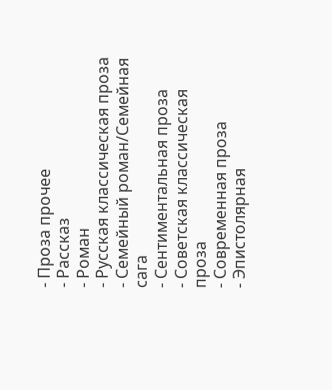- Проза прочее
- Рассказ
- Роман
- Русская классическая проза
- Семейный роман/Семейная сага
- Сентиментальная проза
- Советская классическая проза
- Современная проза
- Эпистолярная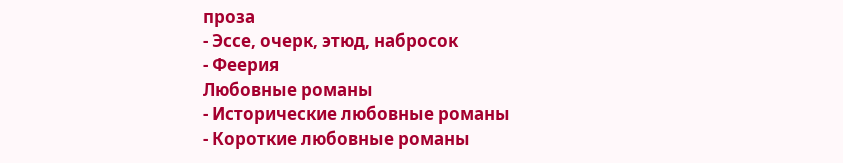проза
- Эссе, очерк, этюд, набросок
- Феерия
Любовные романы
- Исторические любовные романы
- Короткие любовные романы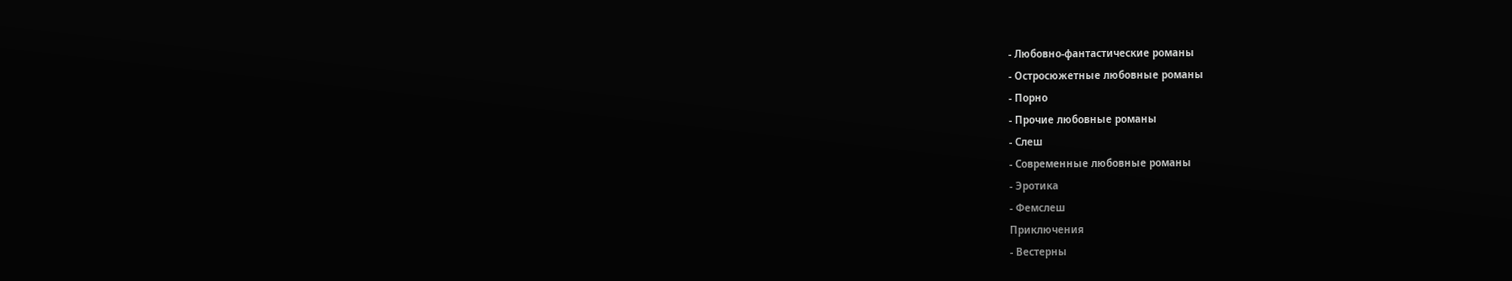- Любовно-фантастические романы
- Остросюжетные любовные романы
- Порно
- Прочие любовные романы
- Слеш
- Современные любовные романы
- Эротика
- Фемслеш
Приключения
- Вестерны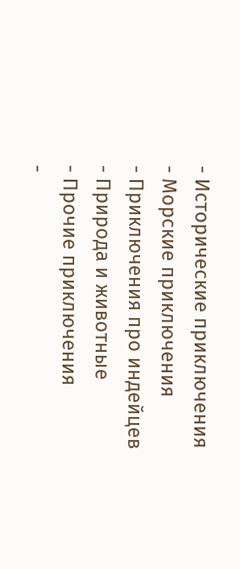- Исторические приключения
- Морские приключения
- Приключения про индейцев
- Природа и животные
- Прочие приключения
-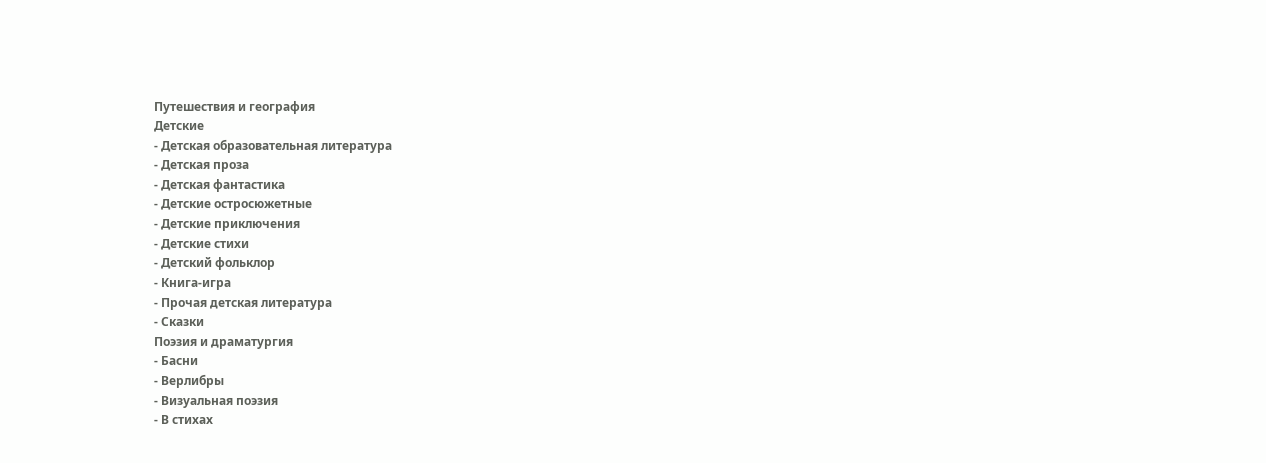Путешествия и география
Детские
- Детская образовательная литература
- Детская проза
- Детская фантастика
- Детские остросюжетные
- Детские приключения
- Детские стихи
- Детский фольклор
- Книга-игра
- Прочая детская литература
- Сказки
Поэзия и драматургия
- Басни
- Верлибры
- Визуальная поэзия
- В стихах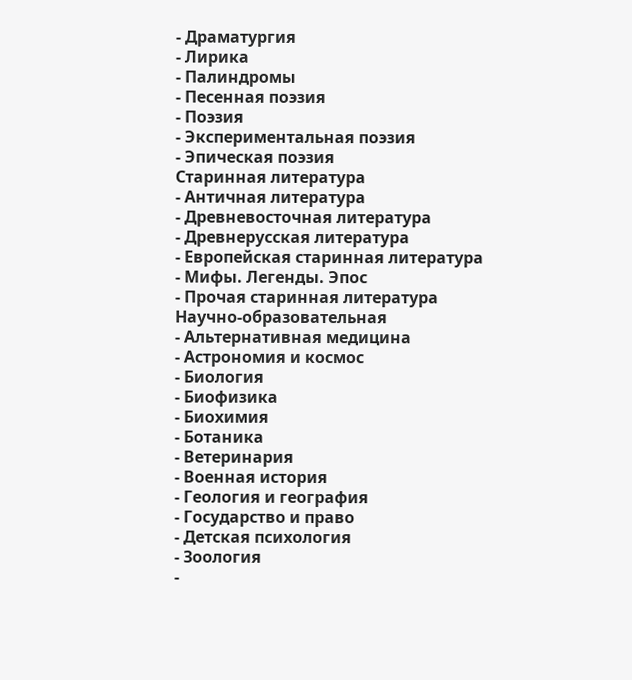- Драматургия
- Лирика
- Палиндромы
- Песенная поэзия
- Поэзия
- Экспериментальная поэзия
- Эпическая поэзия
Старинная литература
- Античная литература
- Древневосточная литература
- Древнерусская литература
- Европейская старинная литература
- Мифы. Легенды. Эпос
- Прочая старинная литература
Научно-образовательная
- Альтернативная медицина
- Астрономия и космос
- Биология
- Биофизика
- Биохимия
- Ботаника
- Ветеринария
- Военная история
- Геология и география
- Государство и право
- Детская психология
- Зоология
-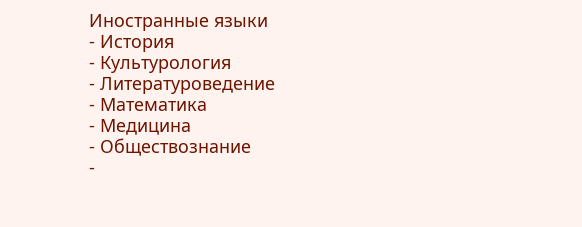Иностранные языки
- История
- Культурология
- Литературоведение
- Математика
- Медицина
- Обществознание
-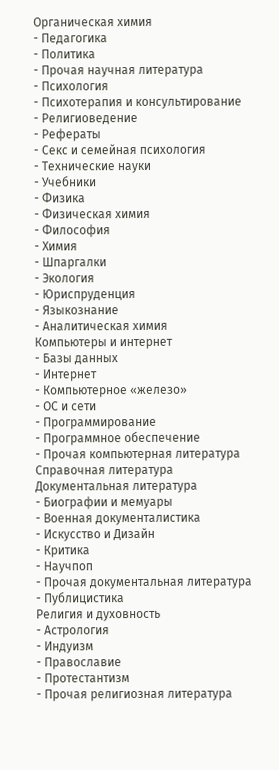Органическая химия
- Педагогика
- Политика
- Прочая научная литература
- Психология
- Психотерапия и консультирование
- Религиоведение
- Рефераты
- Секс и семейная психология
- Технические науки
- Учебники
- Физика
- Физическая химия
- Философия
- Химия
- Шпаргалки
- Экология
- Юриспруденция
- Языкознание
- Аналитическая химия
Компьютеры и интернет
- Базы данных
- Интернет
- Компьютерное «железо»
- ОС и сети
- Программирование
- Программное обеспечение
- Прочая компьютерная литература
Справочная литература
Документальная литература
- Биографии и мемуары
- Военная документалистика
- Искусство и Дизайн
- Критика
- Научпоп
- Прочая документальная литература
- Публицистика
Религия и духовность
- Астрология
- Индуизм
- Православие
- Протестантизм
- Прочая религиозная литература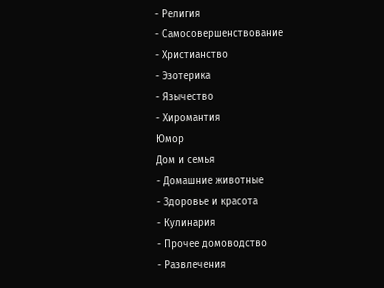- Религия
- Самосовершенствование
- Христианство
- Эзотерика
- Язычество
- Хиромантия
Юмор
Дом и семья
- Домашние животные
- Здоровье и красота
- Кулинария
- Прочее домоводство
- Развлечения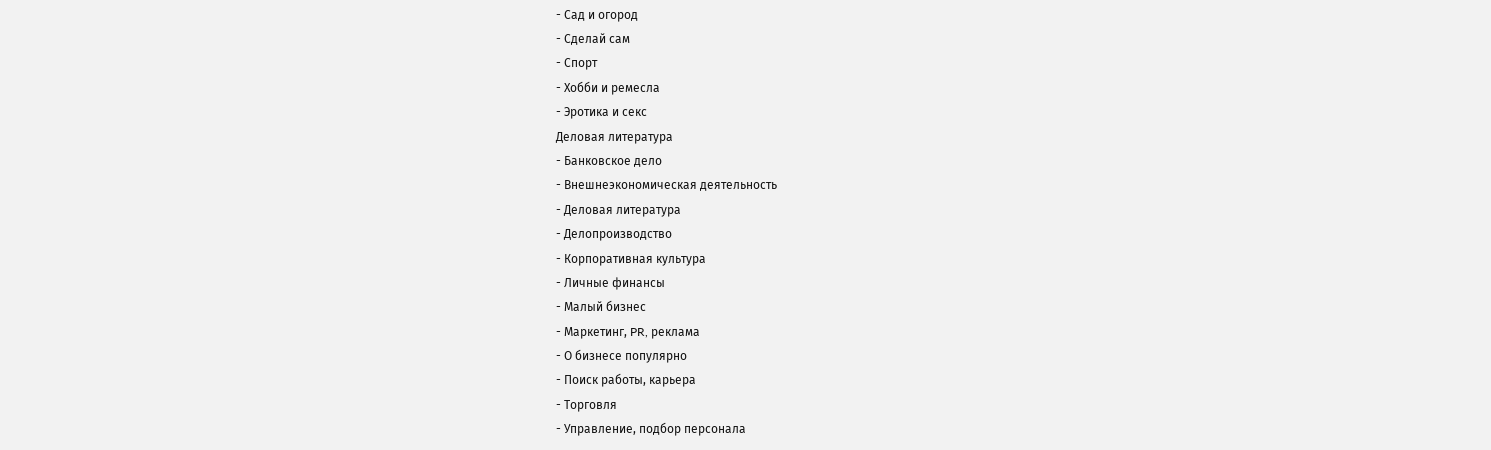- Сад и огород
- Сделай сам
- Спорт
- Хобби и ремесла
- Эротика и секс
Деловая литература
- Банковское дело
- Внешнеэкономическая деятельность
- Деловая литература
- Делопроизводство
- Корпоративная культура
- Личные финансы
- Малый бизнес
- Маркетинг, PR, реклама
- О бизнесе популярно
- Поиск работы, карьера
- Торговля
- Управление, подбор персонала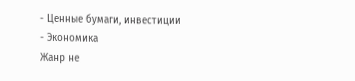- Ценные бумаги, инвестиции
- Экономика
Жанр не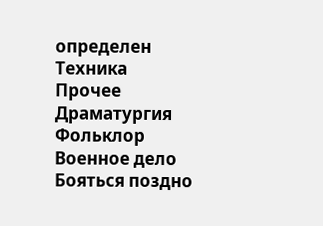определен
Техника
Прочее
Драматургия
Фольклор
Военное дело
Бояться поздно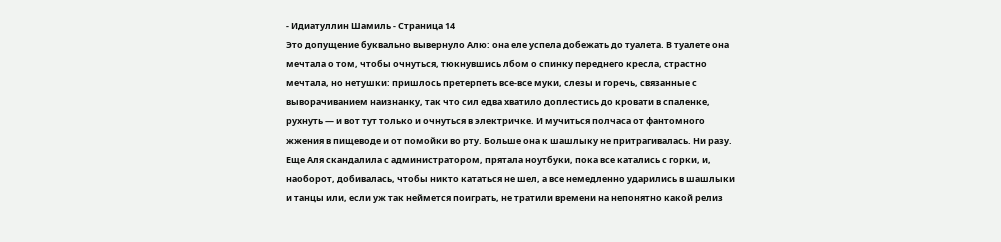- Идиатуллин Шамиль - Страница 14
Это допущение буквально вывернуло Алю: она еле успела добежать до туалета. В туалете она мечтала о том, чтобы очнуться, тюкнувшись лбом о спинку переднего кресла, страстно мечтала, но нетушки: пришлось претерпеть все-все муки, слезы и горечь, связанные с выворачиванием наизнанку, так что сил едва хватило доплестись до кровати в спаленке, рухнуть — и вот тут только и очнуться в электричке. И мучиться полчаса от фантомного жжения в пищеводе и от помойки во рту. Больше она к шашлыку не притрагивалась. Ни разу.
Еще Аля скандалила с администратором, прятала ноутбуки, пока все катались с горки, и, наоборот, добивалась, чтобы никто кататься не шел, а все немедленно ударились в шашлыки и танцы или, если уж так неймется поиграть, не тратили времени на непонятно какой релиз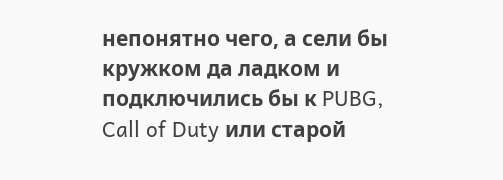непонятно чего, а сели бы кружком да ладком и подключились бы к PUBG, Call of Duty или старой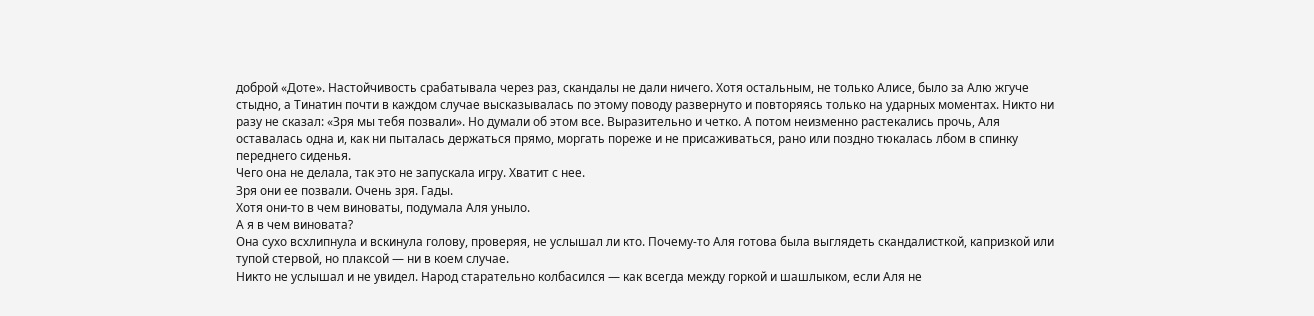доброй «Доте». Настойчивость срабатывала через раз, скандалы не дали ничего. Хотя остальным, не только Алисе, было за Алю жгуче стыдно, а Тинатин почти в каждом случае высказывалась по этому поводу развернуто и повторяясь только на ударных моментах. Никто ни разу не сказал: «Зря мы тебя позвали». Но думали об этом все. Выразительно и четко. А потом неизменно растекались прочь, Аля оставалась одна и, как ни пыталась держаться прямо, моргать пореже и не присаживаться, рано или поздно тюкалась лбом в спинку переднего сиденья.
Чего она не делала, так это не запускала игру. Хватит с нее.
Зря они ее позвали. Очень зря. Гады.
Хотя они-то в чем виноваты, подумала Аля уныло.
А я в чем виновата?
Она сухо всхлипнула и вскинула голову, проверяя, не услышал ли кто. Почему-то Аля готова была выглядеть скандалисткой, капризкой или тупой стервой, но плаксой — ни в коем случае.
Никто не услышал и не увидел. Народ старательно колбасился — как всегда между горкой и шашлыком, если Аля не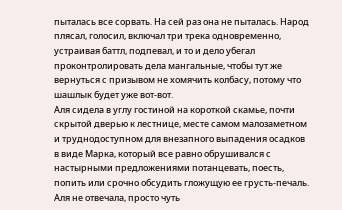пыталась все сорвать. На сей раз она не пыталась. Народ плясал, голосил, включал три трека одновременно, устраивая баттл, подпевал, и то и дело убегал проконтролировать дела мангальные, чтобы тут же вернуться с призывом не хомячить колбасу, потому что шашлык будет уже вот-вот.
Аля сидела в углу гостиной на короткой скамье, почти скрытой дверью к лестнице, месте самом малозаметном и труднодоступном для внезапного выпадения осадков в виде Марка, который все равно обрушивался с настырными предложениями потанцевать, поесть, попить или срочно обсудить гложущую ее грусть-печаль. Аля не отвечала, просто чуть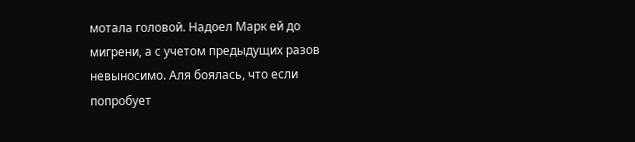мотала головой. Надоел Марк ей до мигрени, а с учетом предыдущих разов невыносимо. Аля боялась, что если попробует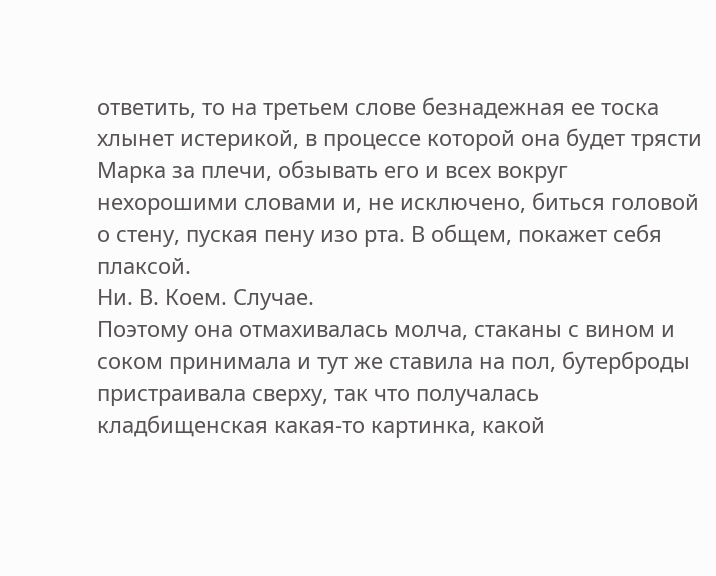ответить, то на третьем слове безнадежная ее тоска хлынет истерикой, в процессе которой она будет трясти Марка за плечи, обзывать его и всех вокруг нехорошими словами и, не исключено, биться головой о стену, пуская пену изо рта. В общем, покажет себя плаксой.
Ни. В. Коем. Случае.
Поэтому она отмахивалась молча, стаканы с вином и соком принимала и тут же ставила на пол, бутерброды пристраивала сверху, так что получалась кладбищенская какая-то картинка, какой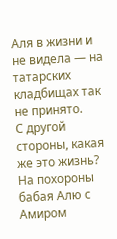Аля в жизни и не видела — на татарских кладбищах так не принято.
С другой стороны, какая же это жизнь?
На похороны бабая Алю с Амиром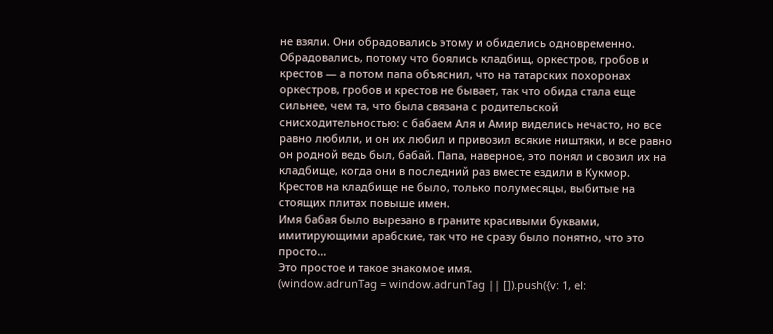не взяли. Они обрадовались этому и обиделись одновременно. Обрадовались, потому что боялись кладбищ, оркестров, гробов и крестов — а потом папа объяснил, что на татарских похоронах оркестров, гробов и крестов не бывает, так что обида стала еще сильнее, чем та, что была связана с родительской снисходительностью: с бабаем Аля и Амир виделись нечасто, но все равно любили, и он их любил и привозил всякие ништяки, и все равно он родной ведь был, бабай. Папа, наверное, это понял и свозил их на кладбище, когда они в последний раз вместе ездили в Кукмор. Крестов на кладбище не было, только полумесяцы, выбитые на стоящих плитах повыше имен.
Имя бабая было вырезано в граните красивыми буквами, имитирующими арабские, так что не сразу было понятно, что это просто…
Это простое и такое знакомое имя.
(window.adrunTag = window.adrunTag || []).push({v: 1, el: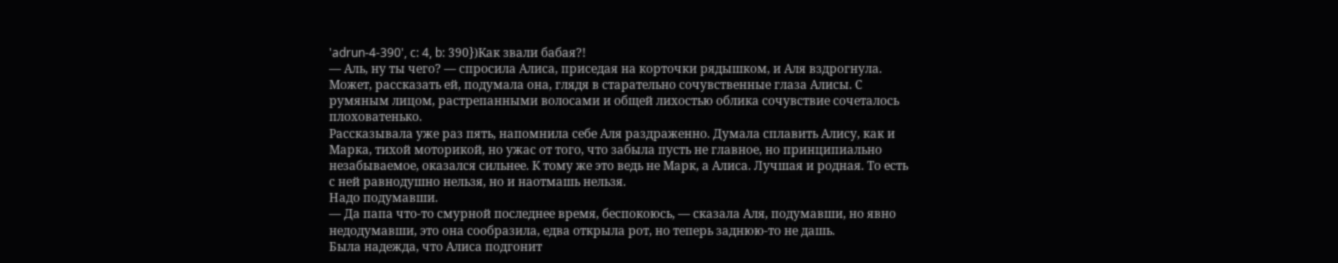'adrun-4-390', c: 4, b: 390})Как звали бабая?!
— Аль, ну ты чего? — спросила Алиса, приседая на корточки рядышком, и Аля вздрогнула.
Может, рассказать ей, подумала она, глядя в старательно сочувственные глаза Алисы. С румяным лицом, растрепанными волосами и общей лихостью облика сочувствие сочеталось плоховатенько.
Рассказывала уже раз пять, напомнила себе Аля раздраженно. Думала сплавить Алису, как и Марка, тихой моторикой, но ужас от того, что забыла пусть не главное, но принципиально незабываемое, оказался сильнее. К тому же это ведь не Марк, а Алиса. Лучшая и родная. То есть с ней равнодушно нельзя, но и наотмашь нельзя.
Надо подумавши.
— Да папа что-то смурной последнее время, беспокоюсь, — сказала Аля, подумавши, но явно недодумавши, это она сообразила, едва открыла рот, но теперь заднюю-то не дашь.
Была надежда, что Алиса подгонит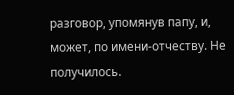разговор, упомянув папу, и, может, по имени-отчеству. Не получилось.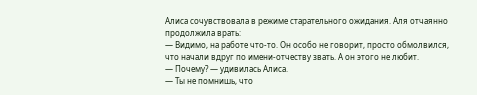Алиса сочувствовала в режиме старательного ожидания. Аля отчаянно продолжила врать:
— Видимо, на работе что-то. Он особо не говорит, просто обмолвился, что начали вдруг по имени-отчеству звать. А он этого не любит.
— Почему? — удивилась Алиса.
— Ты не помнишь, что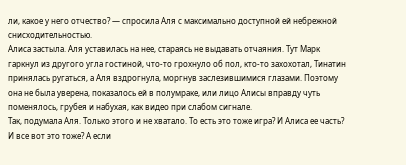ли, какое у него отчество? — спросила Аля с максимально доступной ей небрежной снисходительностью.
Алиса застыла. Аля уставилась на нее, стараясь не выдавать отчаяния. Тут Марк гаркнул из другого угла гостиной, что-то грохнуло об пол, кто-то захохотал, Тинатин принялась ругаться, а Аля вздрогнула, моргнув заслезившимися глазами. Поэтому она не была уверена, показалось ей в полумраке, или лицо Алисы вправду чуть поменялось, грубея и набухая, как видео при слабом сигнале.
Так, подумала Аля. Только этого и не хватало. То есть это тоже игра? И Алиса ее часть? И все вот это тоже? А если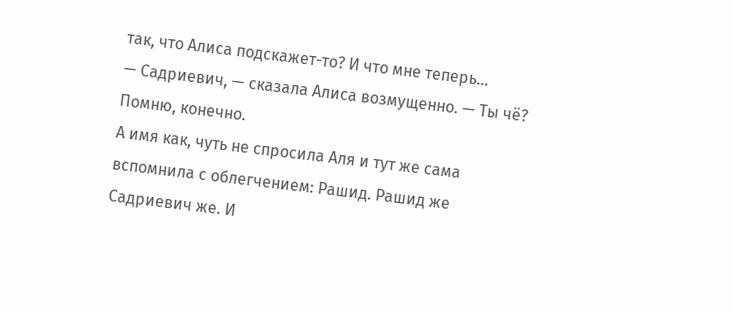так, что Алиса подскажет-то? И что мне теперь…
— Садриевич, — сказала Алиса возмущенно. — Ты чё? Помню, конечно.
А имя как, чуть не спросила Аля и тут же сама вспомнила с облегчением: Рашид. Рашид же Садриевич же. И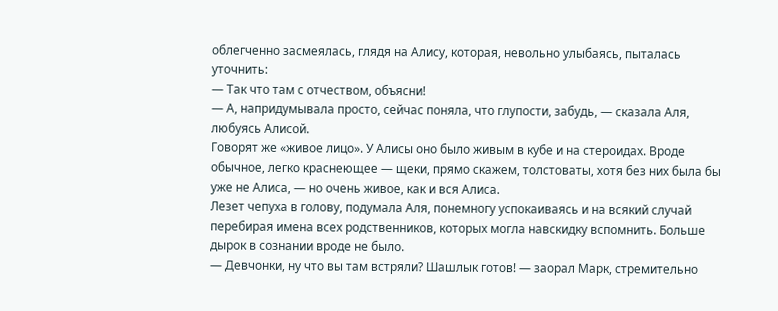облегченно засмеялась, глядя на Алису, которая, невольно улыбаясь, пыталась уточнить:
— Так что там с отчеством, объясни!
— А, напридумывала просто, сейчас поняла, что глупости, забудь, — сказала Аля, любуясь Алисой.
Говорят же «живое лицо». У Алисы оно было живым в кубе и на стероидах. Вроде обычное, легко краснеющее — щеки, прямо скажем, толстоваты, хотя без них была бы уже не Алиса, — но очень живое, как и вся Алиса.
Лезет чепуха в голову, подумала Аля, понемногу успокаиваясь и на всякий случай перебирая имена всех родственников, которых могла навскидку вспомнить. Больше дырок в сознании вроде не было.
— Девчонки, ну что вы там встряли? Шашлык готов! — заорал Марк, стремительно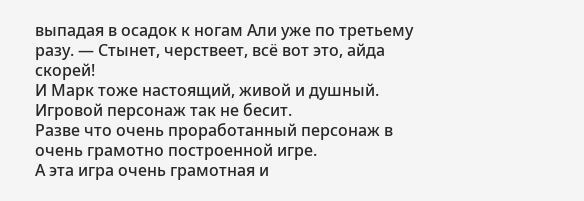выпадая в осадок к ногам Али уже по третьему разу. — Стынет, черствеет, всё вот это, айда скорей!
И Марк тоже настоящий, живой и душный. Игровой персонаж так не бесит.
Разве что очень проработанный персонаж в очень грамотно построенной игре.
А эта игра очень грамотная и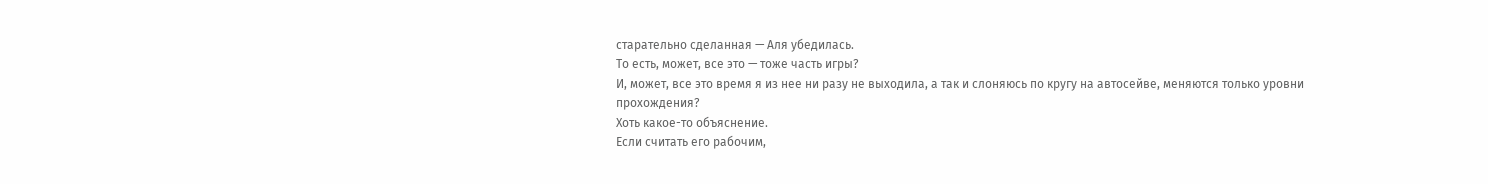старательно сделанная — Аля убедилась.
То есть, может, все это — тоже часть игры?
И, может, все это время я из нее ни разу не выходила, а так и слоняюсь по кругу на автосейве, меняются только уровни прохождения?
Хоть какое-то объяснение.
Если считать его рабочим,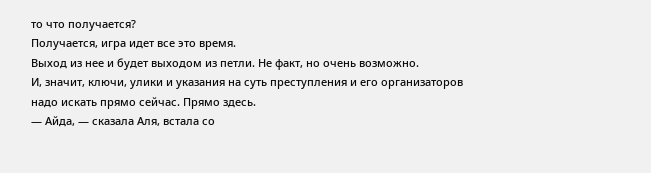то что получается?
Получается, игра идет все это время.
Выход из нее и будет выходом из петли. Не факт, но очень возможно.
И, значит, ключи, улики и указания на суть преступления и его организаторов надо искать прямо сейчас. Прямо здесь.
— Айда, — сказала Аля, встала со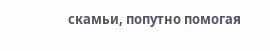скамьи, попутно помогая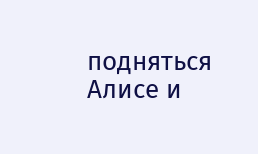подняться Алисе и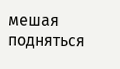мешая подняться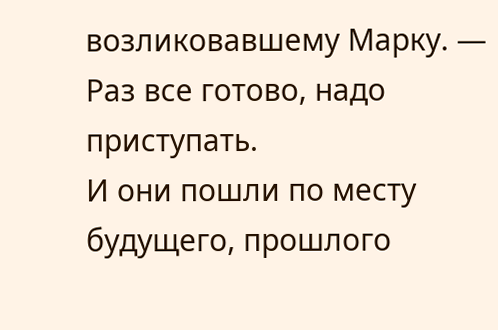возликовавшему Марку. — Раз все готово, надо приступать.
И они пошли по месту будущего, прошлого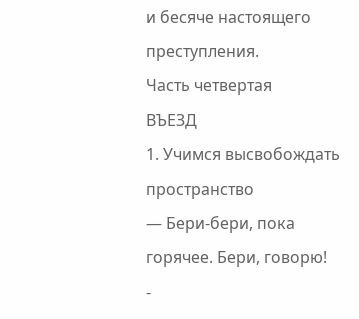и бесяче настоящего преступления.
Часть четвертая
ВЪЕЗД
1. Учимся высвобождать пространство
— Бери-бери, пока горячее. Бери, говорю!
-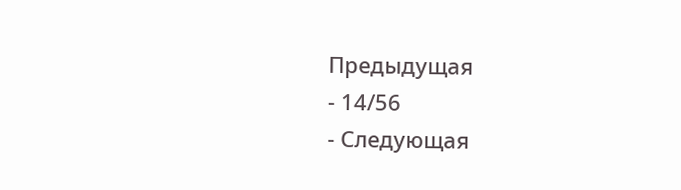Предыдущая
- 14/56
- Следующая